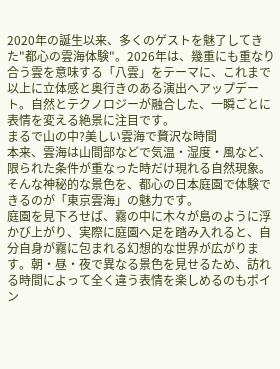2020年の誕生以来、多くのゲストを魅了してきた"都心の雲海体験"。2026年は、幾重にも重なり合う雲を意味する「八雲」をテーマに、これまで以上に立体感と奥行きのある演出へアップデート。自然とテクノロジーが融合した、一瞬ごとに表情を変える絶景に注目です。
まるで山の中?美しい雲海で贅沢な時間
本来、雲海は山間部などで気温・湿度・風など、限られた条件が重なった時だけ現れる自然現象。そんな神秘的な景色を、都心の日本庭園で体験できるのが「東京雲海」の魅力です。
庭園を見下ろせば、霧の中に木々が島のように浮かび上がり、実際に庭園へ足を踏み入れると、自分自身が霧に包まれる幻想的な世界が広がります。朝・昼・夜で異なる景色を見せるため、訪れる時間によって全く違う表情を楽しめるのもポイン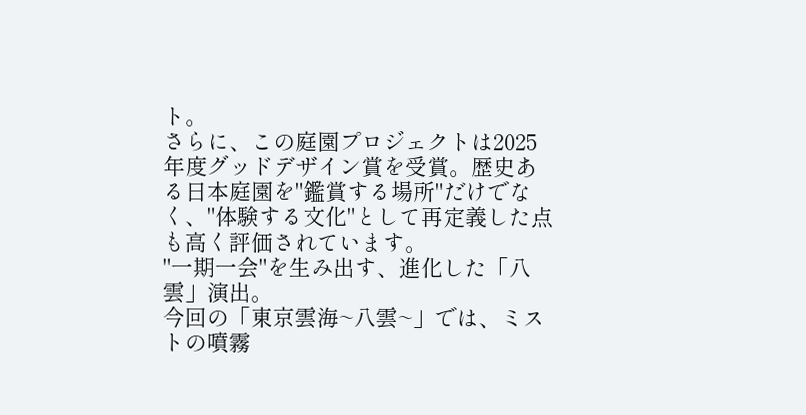ト。
さらに、この庭園プロジェクトは2025年度グッドデザイン賞を受賞。歴史ある日本庭園を"鑑賞する場所"だけでなく、"体験する文化"として再定義した点も高く評価されています。
"一期一会"を生み出す、進化した「八雲」演出。
今回の「東京雲海~八雲~」では、ミストの噴霧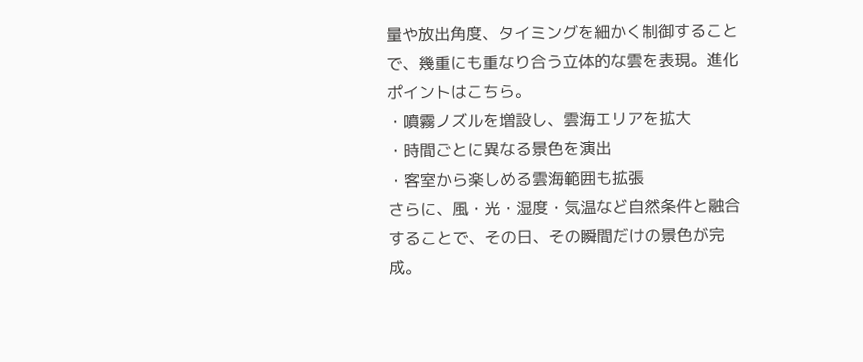量や放出角度、タイミングを細かく制御することで、幾重にも重なり合う立体的な雲を表現。進化ポイントはこちら。
・噴霧ノズルを増設し、雲海エリアを拡大
・時間ごとに異なる景色を演出
・客室から楽しめる雲海範囲も拡張
さらに、風・光・湿度・気温など自然条件と融合することで、その日、その瞬間だけの景色が完成。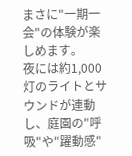まさに"一期一会"の体験が楽しめます。
夜には約1,000灯のライトとサウンドが連動し、庭園の"呼吸"や"躍動感"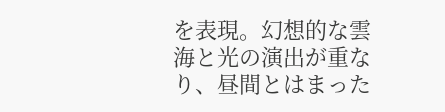を表現。幻想的な雲海と光の演出が重なり、昼間とはまった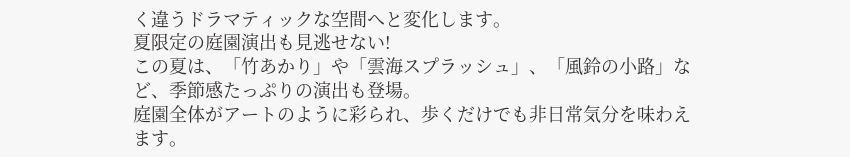く違うドラマティックな空間へと変化します。
夏限定の庭園演出も見逃せない!
この夏は、「竹あかり」や「雲海スプラッシュ」、「風鈴の小路」など、季節感たっぷりの演出も登場。
庭園全体がアートのように彩られ、歩くだけでも非日常気分を味わえます。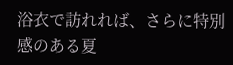浴衣で訪れれば、さらに特別感のある夏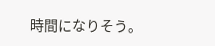時間になりそう。